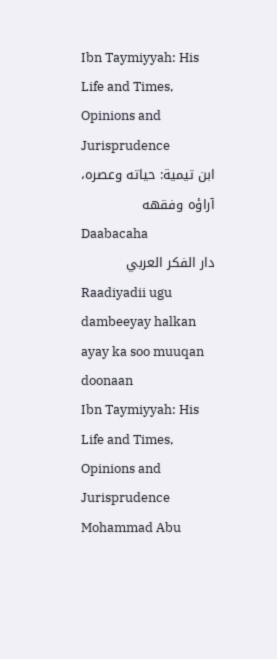Ibn Taymiyyah: His Life and Times, Opinions and Jurisprudence
ابن تيمية: حياته وعصره، آراؤه وفقهه
Daabacaha
دار الفكر العربي
Raadiyadii ugu dambeeyay halkan ayay ka soo muuqan doonaan
Ibn Taymiyyah: His Life and Times, Opinions and Jurisprudence
Mohammad Abu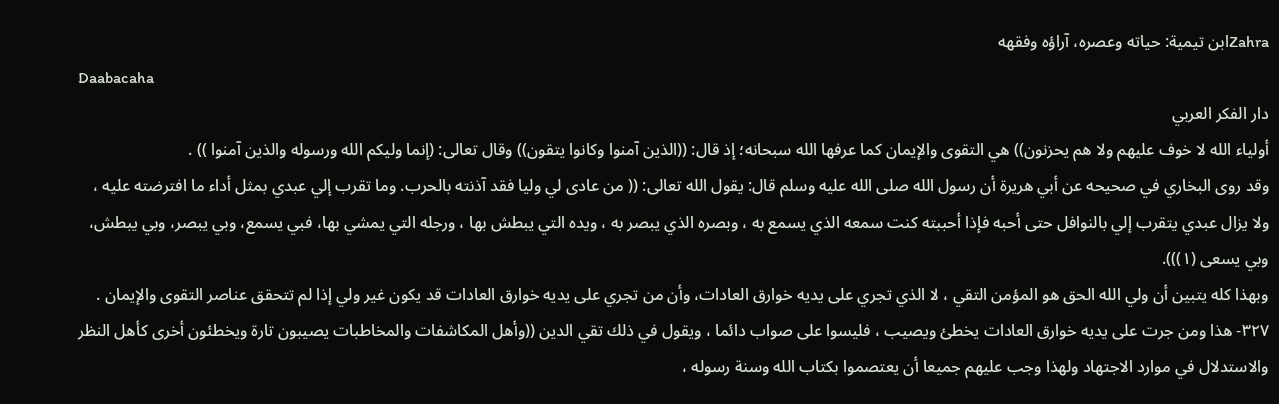Zahraابن تيمية: حياته وعصره، آراؤه وفقهه
Daabacaha
دار الفكر العربي
أولياء الله لا خوف عليهم ولا هم يحزنون)) هي التقوى والإيمان كما عرفها الله سبحانه؛ إذ قال: ((الذين آمنوا وكانوا يتقون)) وقال تعالى: (إنما وليكم الله ورسوله والذين آمنوا )) .
وقد روى البخاري في صحيحه عن أبي هريرة أن رسول الله صلى الله عليه وسلم قال: يقول الله تعالى: (( من عادى لي وليا فقد آذنته بالحرب. وما تقرب إلي عبدي بمثل أداء ما افترضته عليه ، ولا يزال عبدي يتقرب إلي بالنوافل حتى أحبه فإذا أحببته كنت سمعه الذي يسمع به ، وبصره الذي يبصر به ، ويده التي يبطش بها ، ورجله التي يمشي بها، فبي يسمع، وبي يبصر، وبي يبطش، وبي يسعى (١))).
وبهذا كله يتبين أن ولي الله الحق هو المؤمن التقي ، لا الذي تجري على يديه خوارق العادات، وأن من تجري على يديه خوارق العادات قد يكون غير ولي إذا لم تتحقق عناصر التقوى والإيمان .
٣٢٧- هذا ومن جرت على يديه خوارق العادات يخطئ ويصيب ، فليسوا على صواب دائما ، ويقول في ذلك تقي الدين ((وأهل المكاشفات والمخاطبات يصيبون تارة ويخطئون أخرى كأهل النظر والاستدلال في موارد الاجتهاد ولهذا وجب عليهم جميعا أن يعتصموا بكتاب الله وسنة رسوله ،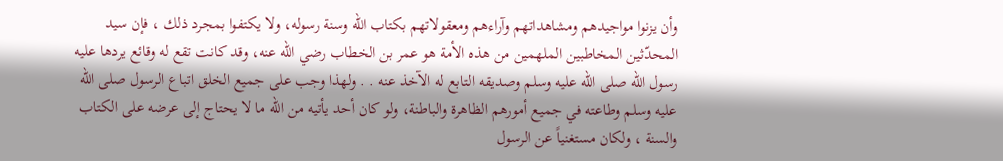وأن يزنوا مواجيدهم ومشاهداتهم وآراءهم ومعقولاتهم بكتاب الله وسنة رسوله، ولا يكتفوا بمجرد ذلك ، فإن سيد المحدّثين المخاطبين الملهمين من هذه الأمة هو عمر بن الخطاب رضي الله عنه، وقد كانت تقع له وقائع يردها عليه رسول الله صلى الله عليه وسلم وصديقه التابع له الآخذ عنه . . ولهذا وجب على جميع الخلق اتباع الرسول صلى الله عليه وسلم وطاعته في جميع أمورهم الظاهرة والباطنة، ولو كان أحد يأتيه من الله ما لا يحتاج إلى عرضه على الكتاب والسنة ، ولكان مستغنياً عن الرسول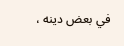في بعض دينه ،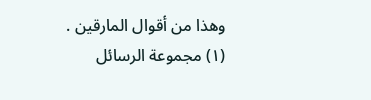وهذا من أقوال المارقين .
(١) مجموعة الرسائل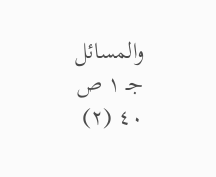والمسائل جـ ١ ص ٤٠ (٢)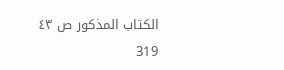الكتاب المذكور ص ٤٣
319